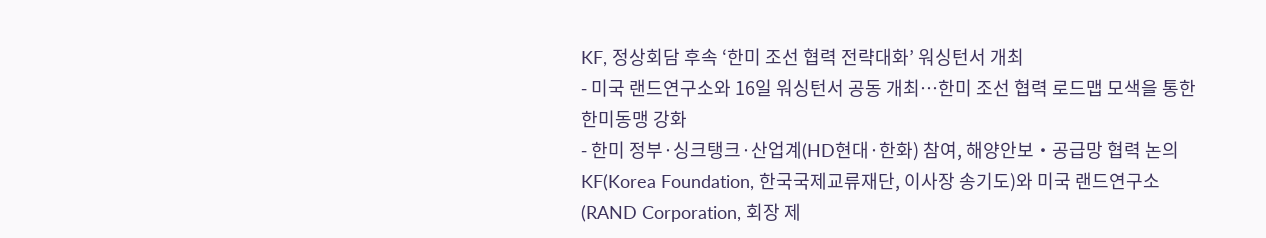KF, 정상회담 후속 ‘한미 조선 협력 전략대화’ 워싱턴서 개최
- 미국 랜드연구소와 16일 워싱턴서 공동 개최…한미 조선 협력 로드맵 모색을 통한 한미동맹 강화
- 한미 정부·싱크탱크·산업계(HD현대·한화) 참여, 해양안보‧공급망 협력 논의
KF(Korea Foundation, 한국국제교류재단, 이사장 송기도)와 미국 랜드연구소(RAND Corporation, 회장 제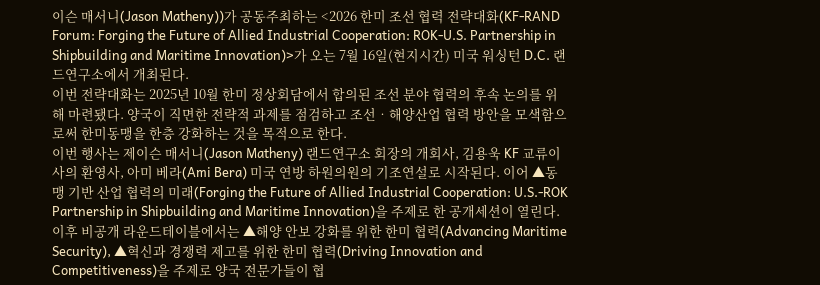이슨 매서니(Jason Matheny))가 공동주최하는 <2026 한미 조선 협력 전략대화(KF-RAND Forum: Forging the Future of Allied Industrial Cooperation: ROK-U.S. Partnership in Shipbuilding and Maritime Innovation)>가 오는 7월 16일(현지시간) 미국 워싱턴 D.C. 랜드연구소에서 개최된다.
이번 전략대화는 2025년 10월 한미 정상회담에서 합의된 조선 분야 협력의 후속 논의를 위해 마련됐다. 양국이 직면한 전략적 과제를 점검하고 조선‧해양산업 협력 방안을 모색함으로써 한미동맹을 한층 강화하는 것을 목적으로 한다.
이번 행사는 제이슨 매서니(Jason Matheny) 랜드연구소 회장의 개회사, 김용욱 KF 교류이사의 환영사, 아미 베라(Ami Bera) 미국 연방 하원의원의 기조연설로 시작된다. 이어 ▲동맹 기반 산업 협력의 미래(Forging the Future of Allied Industrial Cooperation: U.S.-ROK Partnership in Shipbuilding and Maritime Innovation)을 주제로 한 공개세션이 열린다. 이후 비공개 라운드테이블에서는 ▲해양 안보 강화를 위한 한미 협력(Advancing Maritime Security), ▲혁신과 경쟁력 제고를 위한 한미 협력(Driving Innovation and Competitiveness)을 주제로 양국 전문가들이 협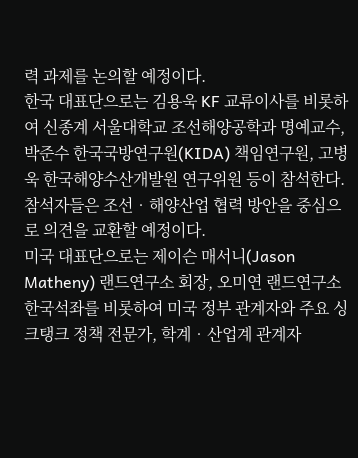력 과제를 논의할 예정이다.
한국 대표단으로는 김용욱 KF 교류이사를 비롯하여 신종계 서울대학교 조선해양공학과 명예교수, 박준수 한국국방연구원(KIDA) 책임연구원, 고병욱 한국해양수산개발원 연구위원 등이 참석한다. 참석자들은 조선‧해양산업 협력 방안을 중심으로 의견을 교환할 예정이다.
미국 대표단으로는 제이슨 매서니(Jason Matheny) 랜드연구소 회장, 오미연 랜드연구소 한국석좌를 비롯하여 미국 정부 관계자와 주요 싱크탱크 정책 전문가, 학계‧산업계 관계자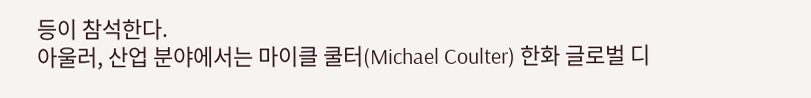등이 참석한다.
아울러, 산업 분야에서는 마이클 쿨터(Michael Coulter) 한화 글로벌 디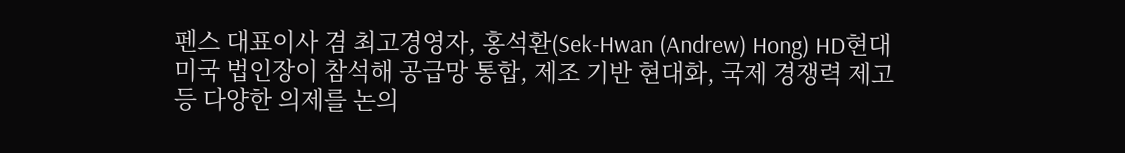펜스 대표이사 겸 최고경영자, 홍석환(Sek-Hwan (Andrew) Hong) HD현대 미국 법인장이 참석해 공급망 통합, 제조 기반 현대화, 국제 경쟁력 제고 등 다양한 의제를 논의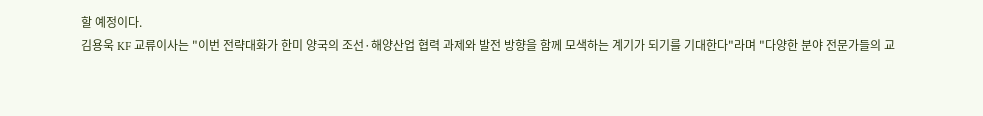할 예정이다.
김용욱 KF 교류이사는 "이번 전략대화가 한미 양국의 조선·해양산업 협력 과제와 발전 방향을 함께 모색하는 계기가 되기를 기대한다"라며 "다양한 분야 전문가들의 교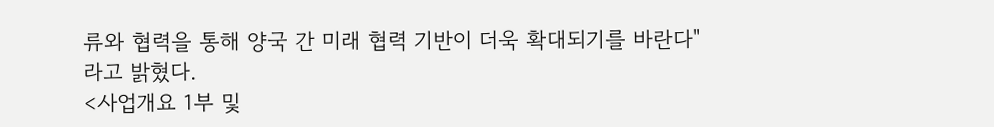류와 협력을 통해 양국 간 미래 협력 기반이 더욱 확대되기를 바란다"라고 밝혔다.
<사업개요 1부 및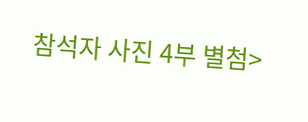참석자 사진 4부 별첨>